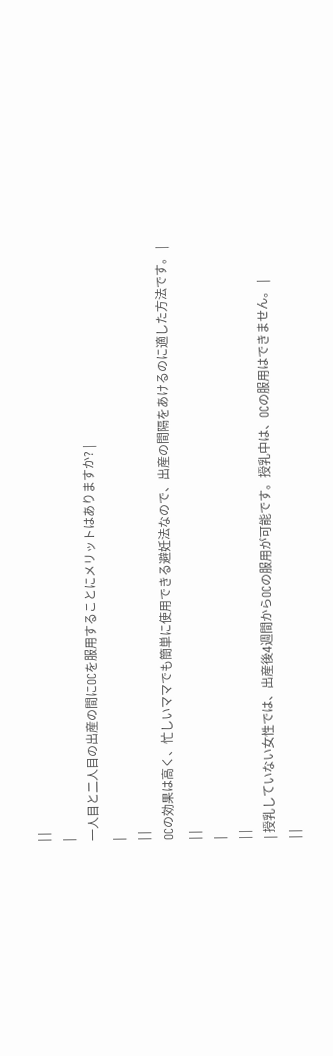| |
|
一人目と二人目の出産の間にOCを服用することにメリットはありますか? |
|
| |
OCの効果は高く、忙しいママでも簡単に使用できる避妊法なので、出産の間隔をあけるのに適した方法です。 |
| |
|
| |
| 授乳していない女性では、出産後4週間からOCの服用が可能です。授乳中は、OCの服用はできません。 |
| |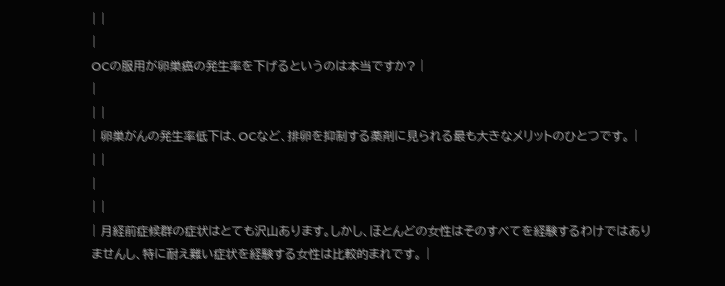| |
|
OCの服用が卵巣癌の発生率を下げるというのは本当ですか? |
|
| |
| 卵巣がんの発生率低下は、OCなど、排卵を抑制する薬剤に見られる最も大きなメリットのひとつです。 |
| |
|
| |
| 月経前症候群の症状はとても沢山あります。しかし、ほとんどの女性はそのすべてを経験するわけではありませんし、特に耐え難い症状を経験する女性は比較的まれです。 |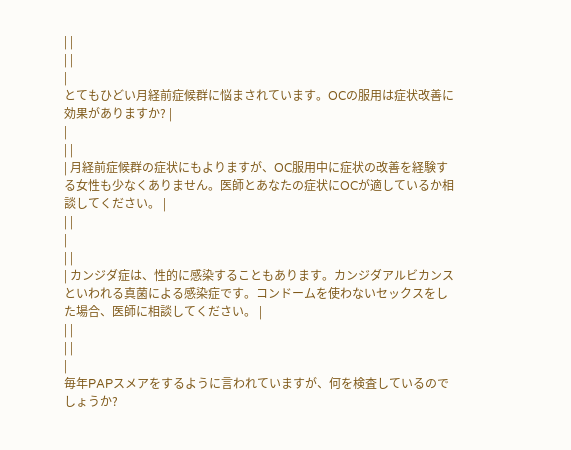| |
| |
|
とてもひどい月経前症候群に悩まされています。OCの服用は症状改善に効果がありますか? |
|
| |
| 月経前症候群の症状にもよりますが、OC服用中に症状の改善を経験する女性も少なくありません。医師とあなたの症状にOCが適しているか相談してください。 |
| |
|
| |
| カンジダ症は、性的に感染することもあります。カンジダアルビカンスといわれる真菌による感染症です。コンドームを使わないセックスをした場合、医師に相談してください。 |
| |
| |
|
毎年PAPスメアをするように言われていますが、何を検査しているのでしょうか?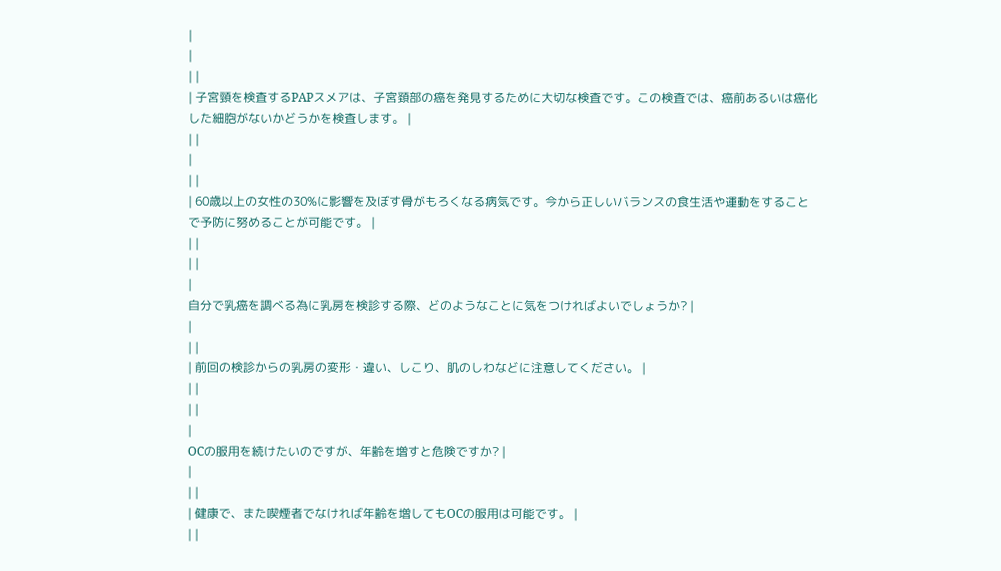|
|
| |
| 子宮頸を検査するPAPスメアは、子宮頚部の癌を発見するために大切な検査です。この検査では、癌前あるいは癌化した細胞がないかどうかを検査します。 |
| |
|
| |
| 60歳以上の女性の30%に影響を及ぼす骨がもろくなる病気です。今から正しいバランスの食生活や運動をすることで予防に努めることが可能です。 |
| |
| |
|
自分で乳癌を調べる為に乳房を検診する際、どのようなことに気をつければよいでしょうか? |
|
| |
| 前回の検診からの乳房の変形・違い、しこり、肌のしわなどに注意してください。 |
| |
| |
|
OCの服用を続けたいのですが、年齢を増すと危険ですか? |
|
| |
| 健康で、また喫煙者でなければ年齢を増してもOCの服用は可能です。 |
| |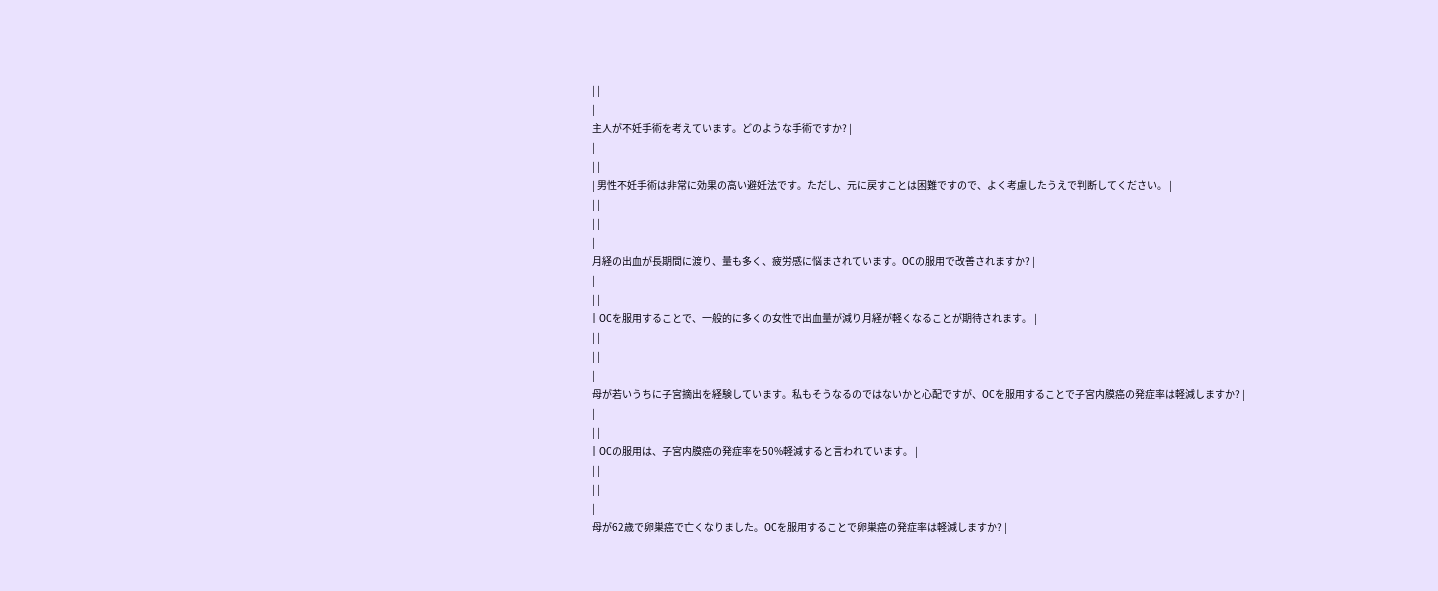| |
|
主人が不妊手術を考えています。どのような手術ですか? |
|
| |
| 男性不妊手術は非常に効果の高い避妊法です。ただし、元に戻すことは困難ですので、よく考慮したうえで判断してください。 |
| |
| |
|
月経の出血が長期間に渡り、量も多く、疲労感に悩まされています。OCの服用で改善されますか? |
|
| |
| OCを服用することで、一般的に多くの女性で出血量が減り月経が軽くなることが期待されます。 |
| |
| |
|
母が若いうちに子宮摘出を経験しています。私もそうなるのではないかと心配ですが、OCを服用することで子宮内膜癌の発症率は軽減しますか? |
|
| |
| OCの服用は、子宮内膜癌の発症率を50%軽減すると言われています。 |
| |
| |
|
母が62歳で卵巣癌で亡くなりました。OCを服用することで卵巣癌の発症率は軽減しますか? |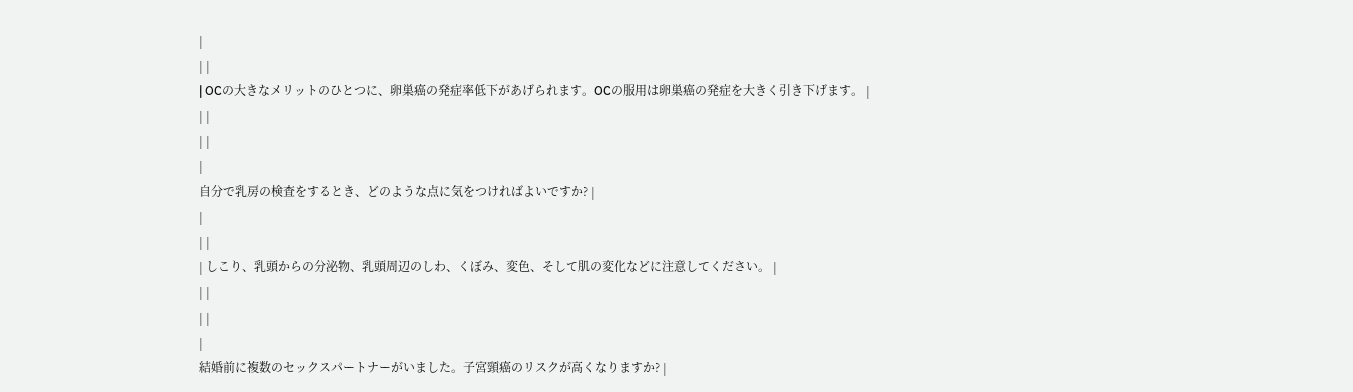|
| |
| OCの大きなメリットのひとつに、卵巣癌の発症率低下があげられます。OCの服用は卵巣癌の発症を大きく引き下げます。 |
| |
| |
|
自分で乳房の検査をするとき、どのような点に気をつければよいですか? |
|
| |
| しこり、乳頭からの分泌物、乳頭周辺のしわ、くぼみ、変色、そして肌の変化などに注意してください。 |
| |
| |
|
結婚前に複数のセックスパートナーがいました。子宮頸癌のリスクが高くなりますか? |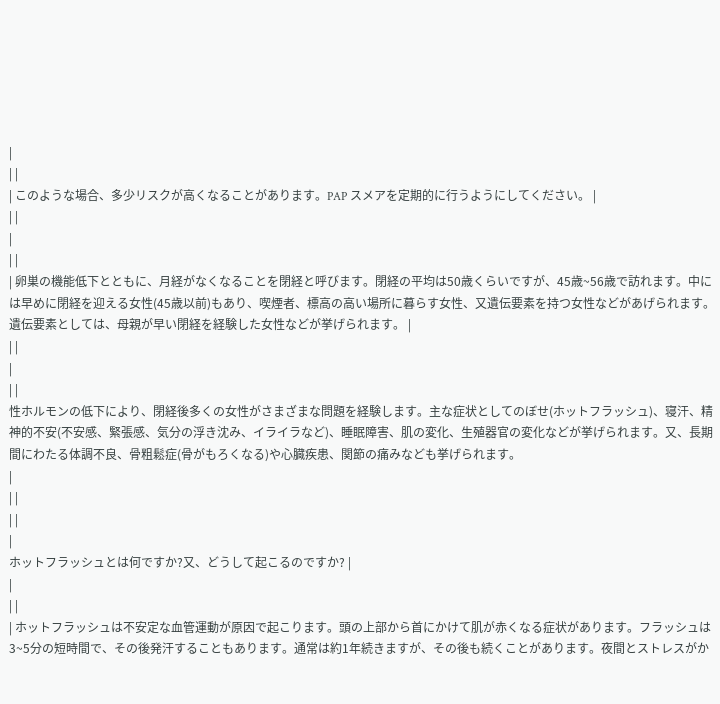|
| |
| このような場合、多少リスクが高くなることがあります。PAP スメアを定期的に行うようにしてください。 |
| |
|
| |
| 卵巣の機能低下とともに、月経がなくなることを閉経と呼びます。閉経の平均は50歳くらいですが、45歳~56歳で訪れます。中には早めに閉経を迎える女性(45歳以前)もあり、喫煙者、標高の高い場所に暮らす女性、又遺伝要素を持つ女性などがあげられます。遺伝要素としては、母親が早い閉経を経験した女性などが挙げられます。 |
| |
|
| |
性ホルモンの低下により、閉経後多くの女性がさまざまな問題を経験します。主な症状としてのぼせ(ホットフラッシュ)、寝汗、精神的不安(不安感、緊張感、気分の浮き沈み、イライラなど)、睡眠障害、肌の変化、生殖器官の変化などが挙げられます。又、長期間にわたる体調不良、骨粗鬆症(骨がもろくなる)や心臓疾患、関節の痛みなども挙げられます。
|
| |
| |
|
ホットフラッシュとは何ですか?又、どうして起こるのですか? |
|
| |
| ホットフラッシュは不安定な血管運動が原因で起こります。頭の上部から首にかけて肌が赤くなる症状があります。フラッシュは3~5分の短時間で、その後発汗することもあります。通常は約1年続きますが、その後も続くことがあります。夜間とストレスがか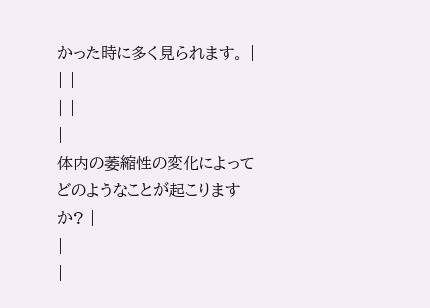かった時に多く見られます。 |
| |
| |
|
体内の萎縮性の変化によってどのようなことが起こりますか? |
|
|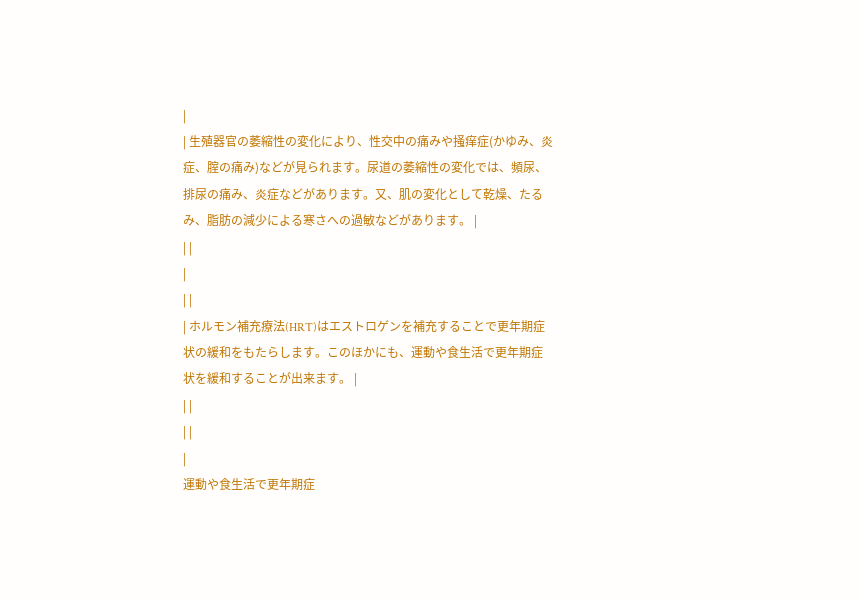|
| 生殖器官の萎縮性の変化により、性交中の痛みや掻痒症(かゆみ、炎症、腟の痛み)などが見られます。尿道の萎縮性の変化では、頻尿、排尿の痛み、炎症などがあります。又、肌の変化として乾燥、たるみ、脂肪の減少による寒さへの過敏などがあります。 |
| |
|
| |
| ホルモン補充療法(HRT)はエストロゲンを補充することで更年期症状の緩和をもたらします。このほかにも、運動や食生活で更年期症状を緩和することが出来ます。 |
| |
| |
|
運動や食生活で更年期症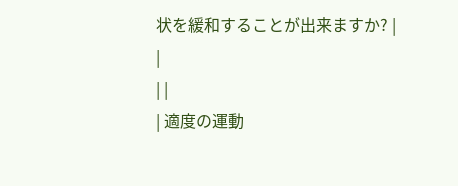状を緩和することが出来ますか? |
|
| |
| 適度の運動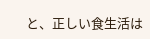と、正しい食生活は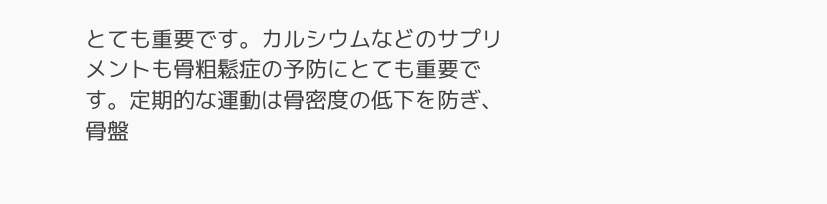とても重要です。カルシウムなどのサプリメントも骨粗鬆症の予防にとても重要です。定期的な運動は骨密度の低下を防ぎ、骨盤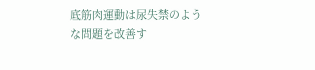底筋肉運動は尿失禁のような問題を改善す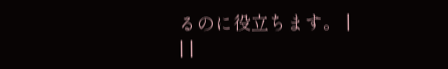るのに役立ちます。 |
| |